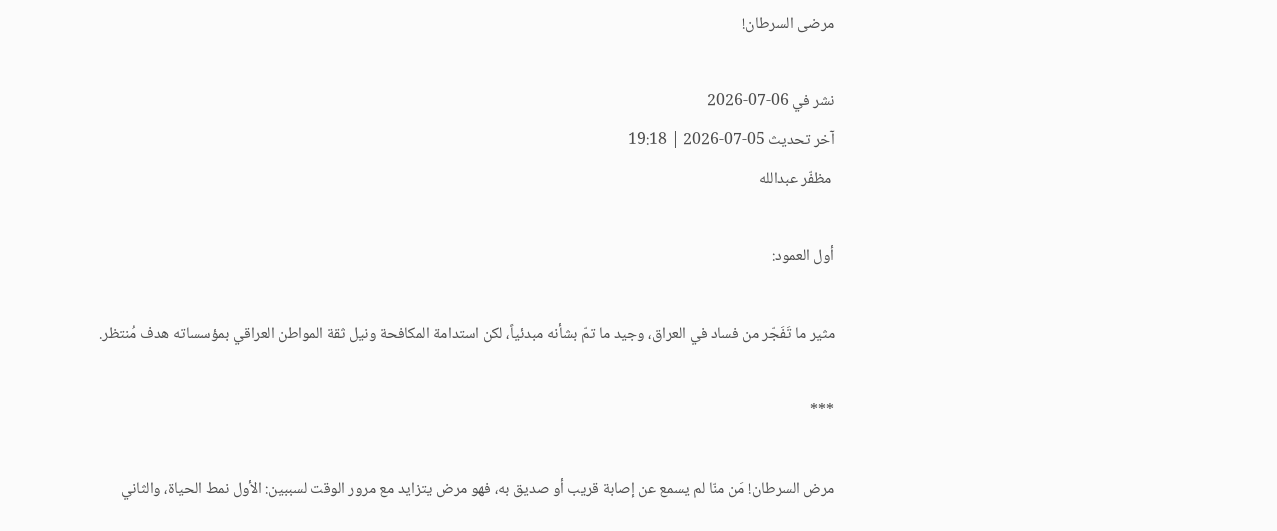مرضى السرطان!

نشر في 06-07-2026
آخر تحديث 05-07-2026 | 19:18
 مظفّر عبدالله

أول العمود:

مثير ما تَفَجّر من فساد في العراق، وجيد ما تمّ بشأنه مبدئياً، لكن استدامة المكافحة ونيل ثقة المواطن العراقي بمؤسساته هدف مُنتظر.

***

مرض السرطان! مَن منّا لم يسمع عن إصابة قريب أو صديق به، فهو مرض يتزايد مع مرور الوقت لسببين: الأول نمط الحياة، والثاني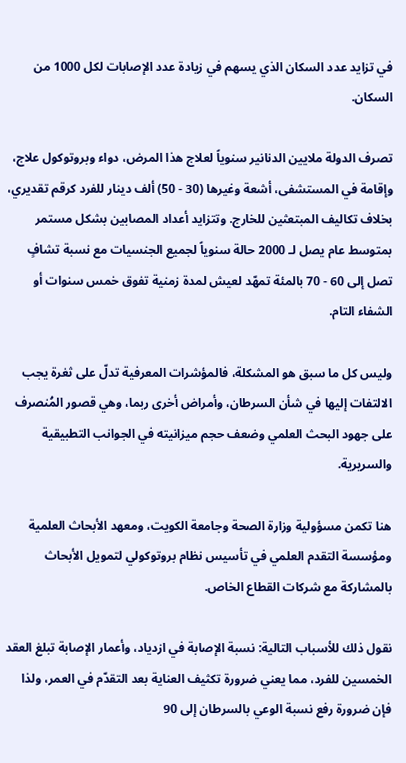في تزايد عدد السكان الذي يسهم في زيادة عدد الإصابات لكل 1000 من السكان.

تصرف الدولة ملايين الدنانير سنوياً لعلاج هذا المرض، دواء وبروتوكول علاج، وإقامة في المستشفى، أشعة وغيرها (30 - 50) ألف دينار للفرد كرقم تقديري، بخلاف تكاليف المبتعثين للخارج. وتتزايد أعداد المصابين بشكل مستمر بمتوسط عام يصل لـ 2000 حالة سنوياً لجميع الجنسيات مع نسبة تشافٍ تصل إلى 60 - 70 بالمئة تمهّد لعيش لمدة زمنية تفوق خمس سنوات أو الشفاء التام.

وليس كل ما سبق هو المشكلة، فالمؤشرات المعرفية تدلّ على ثغرة يجب الالتفات إليها في شأن السرطان، وأمراض أخرى ربما، وهي قصور المُنصرف على جهود البحث العلمي وضعف حجم ميزانيته في الجوانب التطبيقية والسريرية.

هنا تكمن مسؤولية وزارة الصحة وجامعة الكويت، ومعهد الأبحاث العلمية ومؤسسة التقدم العلمي في تأسيس نظام بروتوكولي لتمويل الأبحاث بالمشاركة مع شركات القطاع الخاص.

نقول ذلك للأسباب التالية: نسبة الإصابة في ازدياد، وأعمار الإصابة تبلغ العقد الخمسين للفرد، مما يعني ضرورة تكثيف العناية بعد التقدّم في العمر، ولذا فإن ضرورة رفع نسبة الوعي بالسرطان إلى 90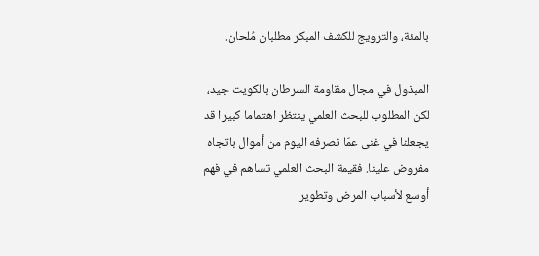بالمئة، والترويج للكشف المبكر مطلبان مُلحان.

المبذول في مجال مقاومة السرطان بالكويت جيد، لكن المطلوب للبحث العلمي ينتظر اهتماما كبيرا قد يجعلنا في غنى عمّا نصرفه اليوم من أموال باتجاه مفروض علينا. فقيمة البحث العلمي تساهم في فهم أوسع لأسباب المرض وتطوير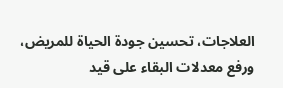العلاجات، تحسين جودة الحياة للمريض، ورفع معدلات البقاء على قيد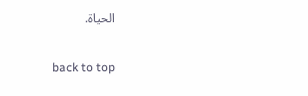الحياة.

back to top